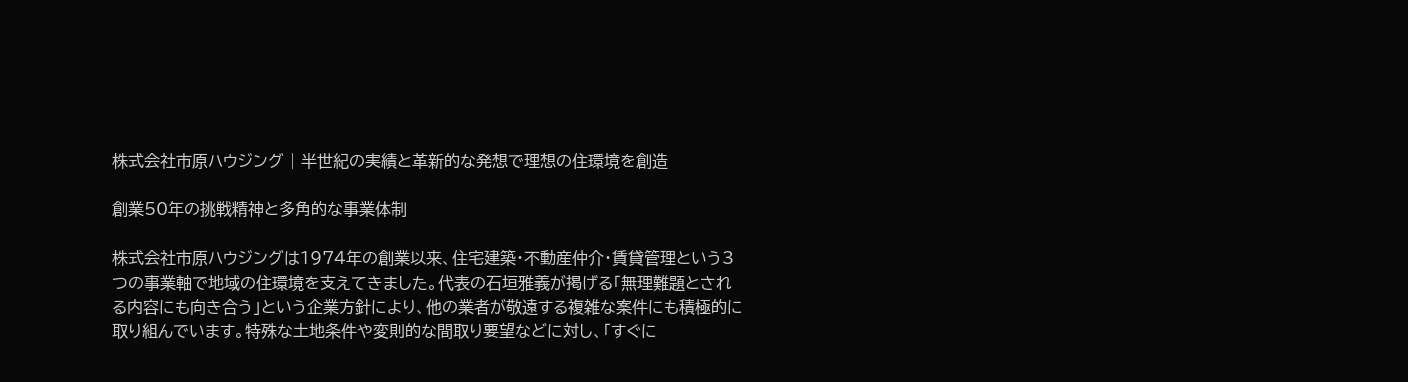株式会社市原ハウジング | 半世紀の実績と革新的な発想で理想の住環境を創造

創業50年の挑戦精神と多角的な事業体制

株式会社市原ハウジングは1974年の創業以来、住宅建築・不動産仲介・賃貸管理という3つの事業軸で地域の住環境を支えてきました。代表の石垣雅義が掲げる「無理難題とされる内容にも向き合う」という企業方針により、他の業者が敬遠する複雑な案件にも積極的に取り組んでいます。特殊な土地条件や変則的な間取り要望などに対し、「すぐに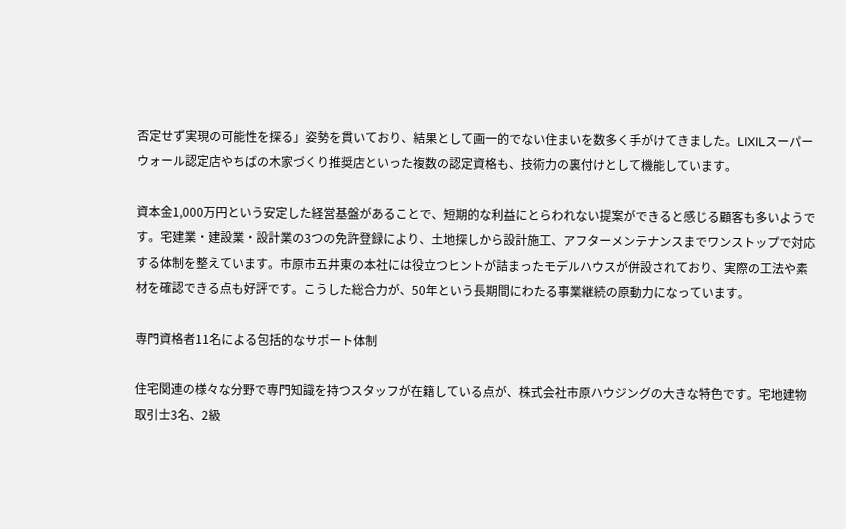否定せず実現の可能性を探る」姿勢を貫いており、結果として画一的でない住まいを数多く手がけてきました。LIXILスーパーウォール認定店やちばの木家づくり推奨店といった複数の認定資格も、技術力の裏付けとして機能しています。

資本金1,000万円という安定した経営基盤があることで、短期的な利益にとらわれない提案ができると感じる顧客も多いようです。宅建業・建設業・設計業の3つの免許登録により、土地探しから設計施工、アフターメンテナンスまでワンストップで対応する体制を整えています。市原市五井東の本社には役立つヒントが詰まったモデルハウスが併設されており、実際の工法や素材を確認できる点も好評です。こうした総合力が、50年という長期間にわたる事業継続の原動力になっています。

専門資格者11名による包括的なサポート体制

住宅関連の様々な分野で専門知識を持つスタッフが在籍している点が、株式会社市原ハウジングの大きな特色です。宅地建物取引士3名、2級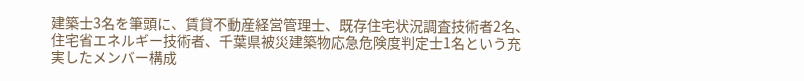建築士3名を筆頭に、賃貸不動産経営管理士、既存住宅状況調査技術者2名、住宅省エネルギー技術者、千葉県被災建築物応急危険度判定士1名という充実したメンバー構成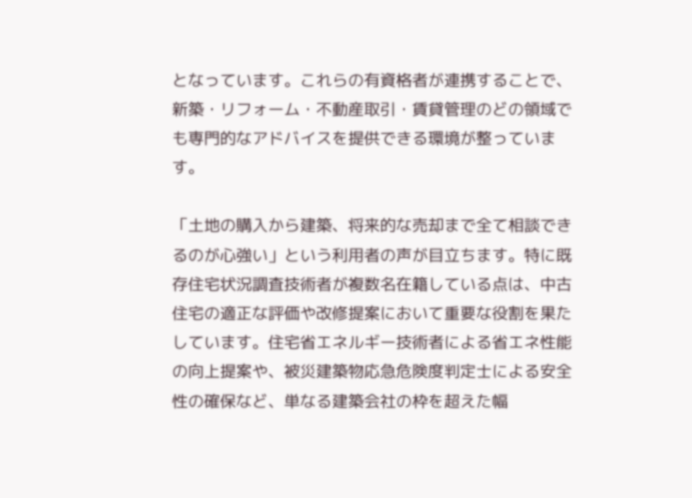となっています。これらの有資格者が連携することで、新築・リフォーム・不動産取引・賃貸管理のどの領域でも専門的なアドバイスを提供できる環境が整っています。

「土地の購入から建築、将来的な売却まで全て相談できるのが心強い」という利用者の声が目立ちます。特に既存住宅状況調査技術者が複数名在籍している点は、中古住宅の適正な評価や改修提案において重要な役割を果たしています。住宅省エネルギー技術者による省エネ性能の向上提案や、被災建築物応急危険度判定士による安全性の確保など、単なる建築会社の枠を超えた幅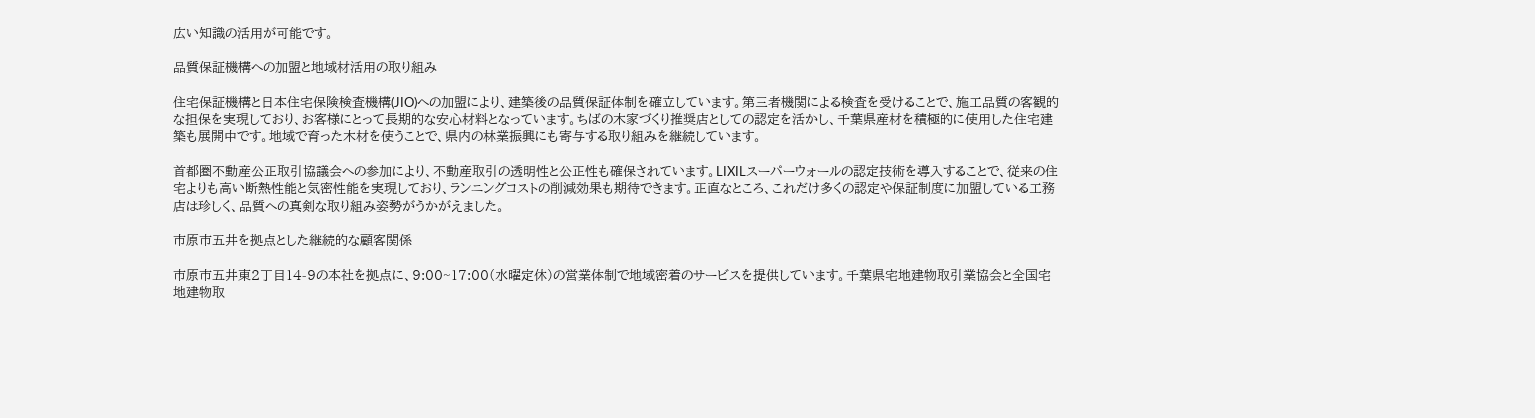広い知識の活用が可能です。

品質保証機構への加盟と地域材活用の取り組み

住宅保証機構と日本住宅保険検査機構(JIO)への加盟により、建築後の品質保証体制を確立しています。第三者機関による検査を受けることで、施工品質の客観的な担保を実現しており、お客様にとって長期的な安心材料となっています。ちばの木家づくり推奨店としての認定を活かし、千葉県産材を積極的に使用した住宅建築も展開中です。地域で育った木材を使うことで、県内の林業振興にも寄与する取り組みを継続しています。

首都圏不動産公正取引協議会への参加により、不動産取引の透明性と公正性も確保されています。LIXILスーパーウォールの認定技術を導入することで、従来の住宅よりも高い断熱性能と気密性能を実現しており、ランニングコストの削減効果も期待できます。正直なところ、これだけ多くの認定や保証制度に加盟している工務店は珍しく、品質への真剣な取り組み姿勢がうかがえました。

市原市五井を拠点とした継続的な顧客関係

市原市五井東2丁目14-9の本社を拠点に、9:00~17:00(水曜定休)の営業体制で地域密着のサービスを提供しています。千葉県宅地建物取引業協会と全国宅地建物取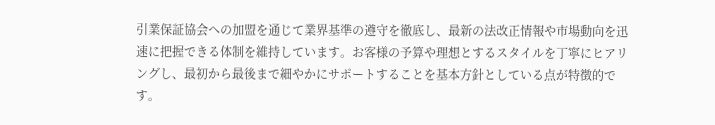引業保証協会への加盟を通じて業界基準の遵守を徹底し、最新の法改正情報や市場動向を迅速に把握できる体制を維持しています。お客様の予算や理想とするスタイルを丁寧にヒアリングし、最初から最後まで細やかにサポートすることを基本方針としている点が特徴的です。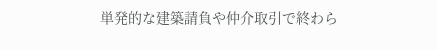単発的な建築請負や仲介取引で終わら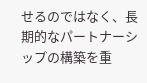せるのではなく、長期的なパートナーシップの構築を重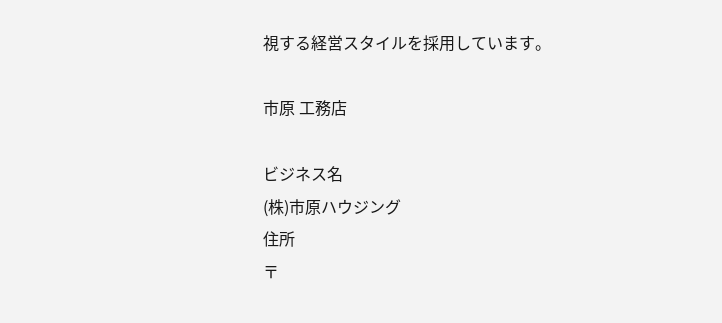視する経営スタイルを採用しています。

市原 工務店

ビジネス名
(株)市原ハウジング
住所
〒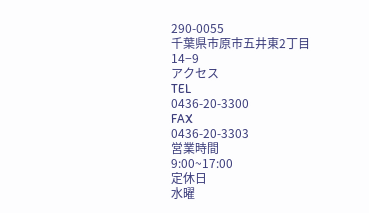290-0055
千葉県市原市五井東2丁目14−9
アクセス
TEL
0436-20-3300
FAX
0436-20-3303
営業時間
9:00~17:00
定休日
水曜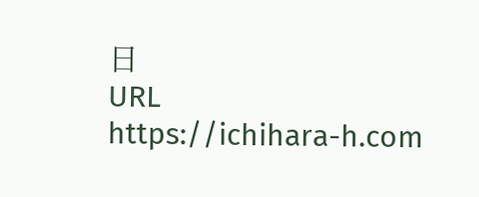日
URL
https://ichihara-h.com